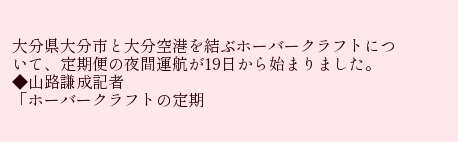大分県大分市と大分空港を結ぶホーバークラフトについて、定期便の夜間運航が19日から始まりました。
◆山路謙成記者
「ホーバークラフトの定期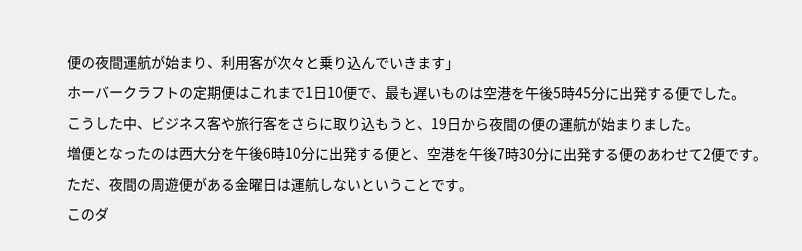便の夜間運航が始まり、利用客が次々と乗り込んでいきます」
ホーバークラフトの定期便はこれまで1日10便で、最も遅いものは空港を午後5時45分に出発する便でした。
こうした中、ビジネス客や旅行客をさらに取り込もうと、19日から夜間の便の運航が始まりました。
増便となったのは西大分を午後6時10分に出発する便と、空港を午後7時30分に出発する便のあわせて2便です。
ただ、夜間の周遊便がある金曜日は運航しないということです。
このダ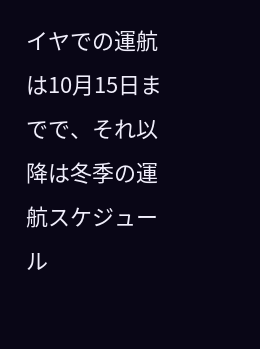イヤでの運航は10月15日までで、それ以降は冬季の運航スケジュール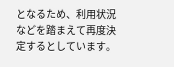となるため、利用状況などを踏まえて再度決定するとしています。